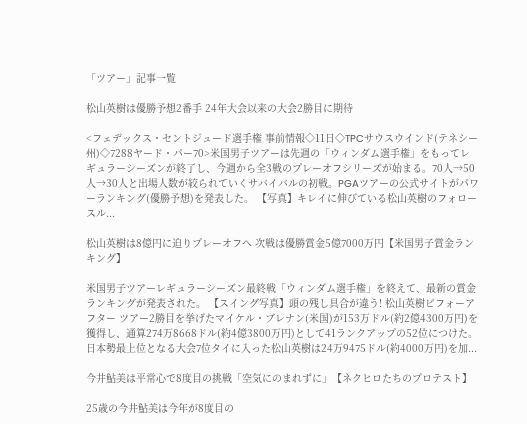「ツアー」記事一覧

松山英樹は優勝予想2番手 24年大会以来の大会2勝目に期待

<フェデックス・セントジュード選手権 事前情報◇11日◇TPCサウスウインド(テネシー州)◇7288ヤード・パー70>米国男子ツアーは先週の「ウィンダム選手権」をもってレギュラーシーズンが終了し、今週から全3戦のプレーオフシリーズが始まる。70人→50人→30人と出場人数が絞られていくサバイバルの初戦。PGAツアーの公式サイトがパワーランキング(優勝予想)を発表した。 【写真】キレイに伸びている松山英樹のフォロースル...

松山英樹は8億円に迫りプレーオフへ 次戦は優勝賞金5億7000万円【米国男子賞金ランキング】

米国男子ツアーレギュラーシーズン最終戦「ウィンダム選手権」を終えて、最新の賞金ランキングが発表された。 【スイング写真】頭の残し具合が違う! 松山英樹ビフォーアフター ツアー2勝目を挙げたマイケル・ブレナン(米国)が153万ドル(約2億4300万円)を獲得し、通算274万8668ドル(約4億3800万円)として41ランクアップの52位につけた。日本勢最上位となる大会7位タイに入った松山英樹は24万9475ドル(約4000万円)を加...

今井鮎美は平常心で8度目の挑戦「空気にのまれずに」【ネクヒロたちのプロテスト】

25歳の今井鮎美は今年が8度目の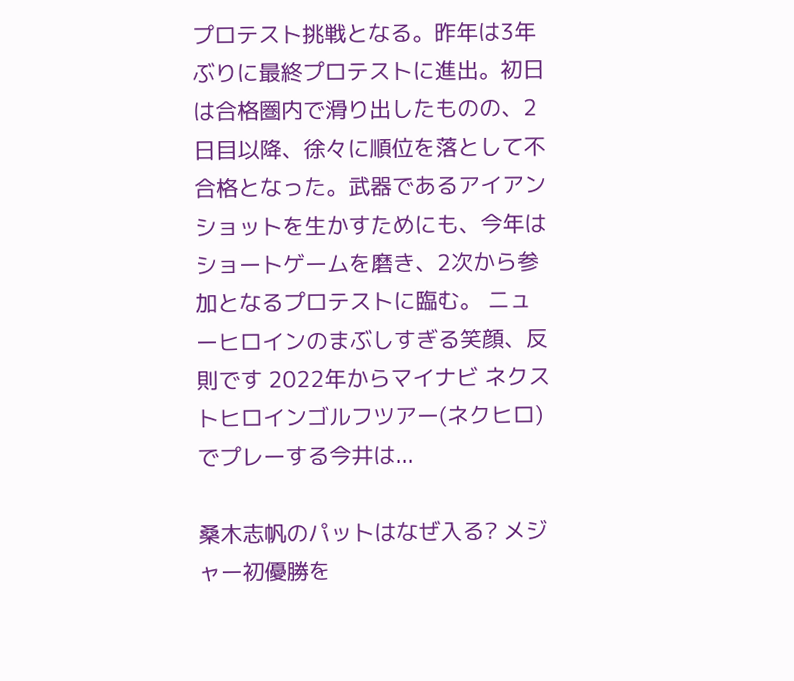プロテスト挑戦となる。昨年は3年ぶりに最終プロテストに進出。初日は合格圏内で滑り出したものの、2日目以降、徐々に順位を落として不合格となった。武器であるアイアンショットを生かすためにも、今年はショートゲームを磨き、2次から参加となるプロテストに臨む。 ニューヒロインのまぶしすぎる笑顔、反則です 2022年からマイナビ ネクストヒロインゴルフツアー(ネクヒロ)でプレーする今井は...

桑木志帆のパットはなぜ入る? メジャー初優勝を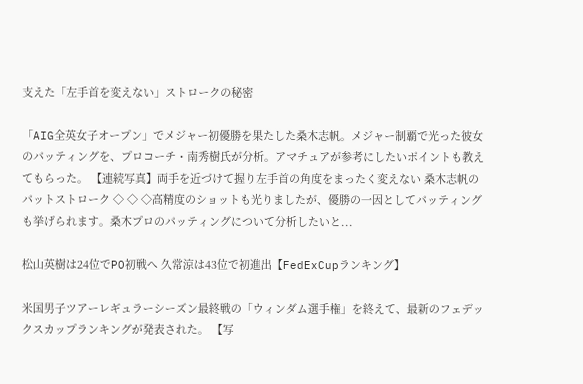支えた「左手首を変えない」ストロークの秘密

「AIG全英女子オープン」でメジャー初優勝を果たした桑木志帆。メジャー制覇で光った彼女のパッティングを、プロコーチ・南秀樹氏が分析。アマチュアが参考にしたいポイントも教えてもらった。 【連続写真】両手を近づけて握り左手首の角度をまったく変えない 桑木志帆のパットストローク ◇ ◇ ◇高精度のショットも光りましたが、優勝の一因としてパッティングも挙げられます。桑木プロのパッティングについて分析したいと...

松山英樹は24位でPO初戦へ 久常涼は43位で初進出【FedExCupランキング】

米国男子ツアーレギュラーシーズン最終戦の「ウィンダム選手権」を終えて、最新のフェデックスカップランキングが発表された。 【写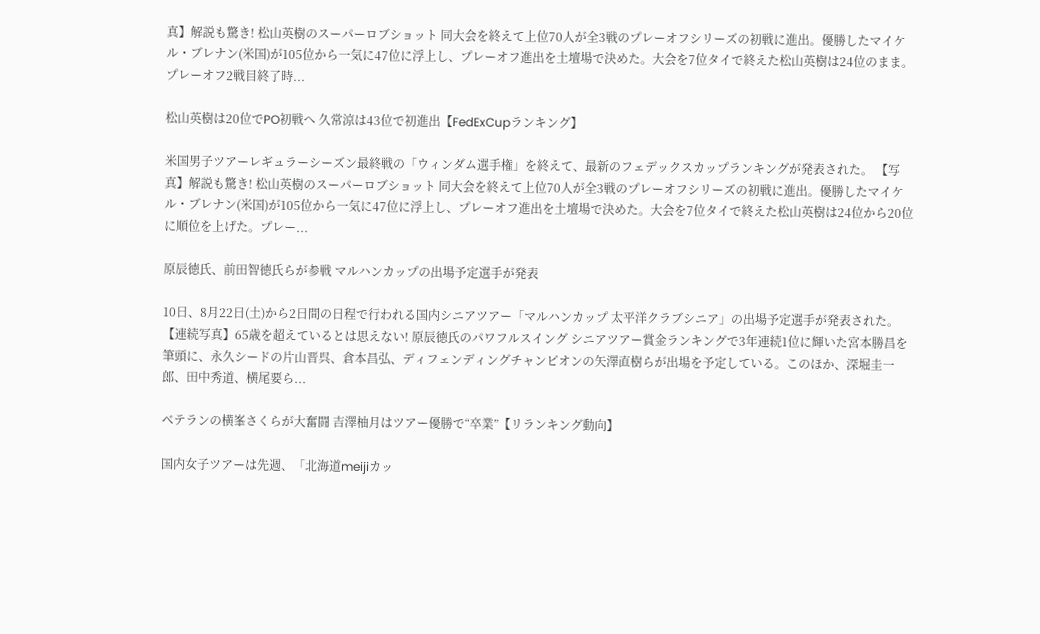真】解説も驚き! 松山英樹のスーパーロブショット 同大会を終えて上位70人が全3戦のプレーオフシリーズの初戦に進出。優勝したマイケル・ブレナン(米国)が105位から一気に47位に浮上し、プレーオフ進出を土壇場で決めた。大会を7位タイで終えた松山英樹は24位のまま。プレーオフ2戦目終了時...

松山英樹は20位でPO初戦へ 久常涼は43位で初進出【FedExCupランキング】

米国男子ツアーレギュラーシーズン最終戦の「ウィンダム選手権」を終えて、最新のフェデックスカップランキングが発表された。 【写真】解説も驚き! 松山英樹のスーパーロブショット 同大会を終えて上位70人が全3戦のプレーオフシリーズの初戦に進出。優勝したマイケル・ブレナン(米国)が105位から一気に47位に浮上し、プレーオフ進出を土壇場で決めた。大会を7位タイで終えた松山英樹は24位から20位に順位を上げた。プレー...

原辰徳氏、前田智徳氏らが参戦 マルハンカップの出場予定選手が発表

10日、8月22日(土)から2日間の日程で行われる国内シニアツアー「マルハンカップ 太平洋クラブシニア」の出場予定選手が発表された。 【連続写真】65歳を超えているとは思えない! 原辰徳氏のパワフルスイング シニアツアー賞金ランキングで3年連続1位に輝いた宮本勝昌を筆頭に、永久シードの片山晋呉、倉本昌弘、ディフェンディングチャンピオンの矢澤直樹らが出場を予定している。このほか、深堀圭一郎、田中秀道、横尾要ら...

ベテランの横峯さくらが大奮闘 吉澤柚月はツアー優勝で“卒業”【リランキング動向】

国内女子ツアーは先週、「北海道meijiカッ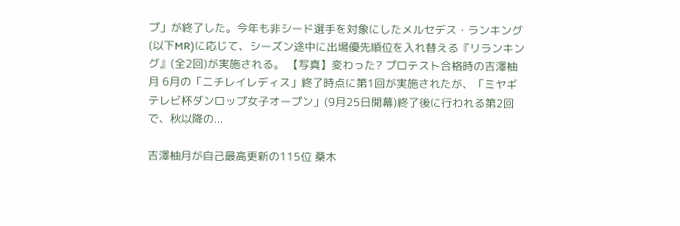プ」が終了した。今年も非シード選手を対象にしたメルセデス・ランキング(以下MR)に応じて、シーズン途中に出場優先順位を入れ替える『リランキング』(全2回)が実施される。 【写真】変わった? プロテスト合格時の吉澤柚月 6月の「ニチレイレディス」終了時点に第1回が実施されたが、「ミヤギテレビ杯ダンロップ女子オープン」(9月25日開幕)終了後に行われる第2回で、秋以降の...

吉澤柚月が自己最高更新の115位 桑木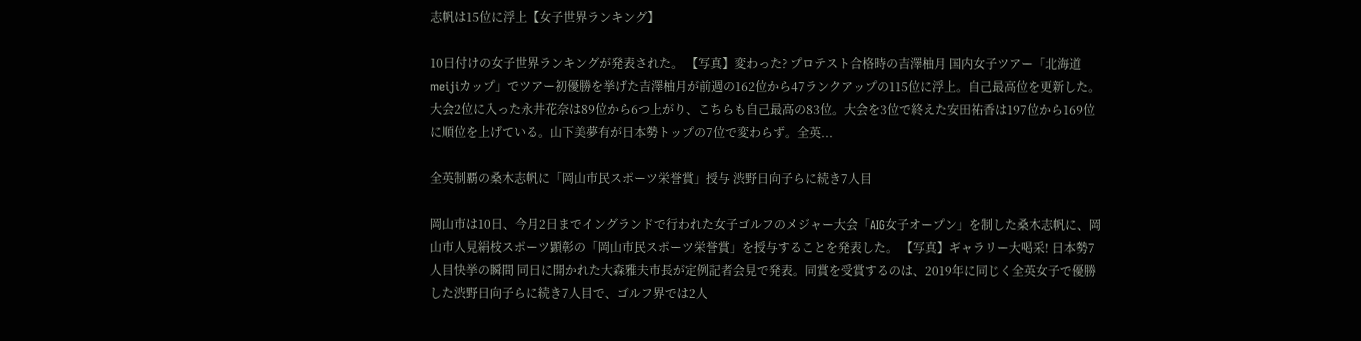志帆は15位に浮上【女子世界ランキング】

10日付けの女子世界ランキングが発表された。 【写真】変わった? プロテスト合格時の吉澤柚月 国内女子ツアー「北海道meijiカップ」でツアー初優勝を挙げた吉澤柚月が前週の162位から47ランクアップの115位に浮上。自己最高位を更新した。大会2位に入った永井花奈は89位から6つ上がり、こちらも自己最高の83位。大会を3位で終えた安田祐香は197位から169位に順位を上げている。山下美夢有が日本勢トップの7位で変わらず。全英...

全英制覇の桑木志帆に「岡山市民スポーツ栄誉賞」授与 渋野日向子らに続き7人目

岡山市は10日、今月2日までイングランドで行われた女子ゴルフのメジャー大会「AIG女子オープン」を制した桑木志帆に、岡山市人見絹枝スポーツ顕彰の「岡山市民スポーツ栄誉賞」を授与することを発表した。 【写真】ギャラリー大喝采! 日本勢7人目快挙の瞬間 同日に開かれた大森雅夫市長が定例記者会見で発表。同賞を受賞するのは、2019年に同じく全英女子で優勝した渋野日向子らに続き7人目で、ゴルフ界では2人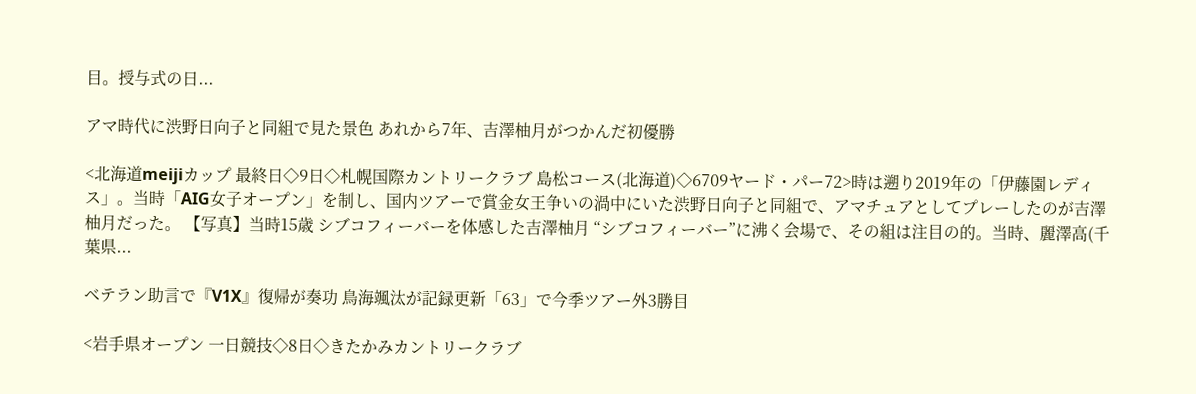目。授与式の日...

アマ時代に渋野日向子と同組で見た景色 あれから7年、吉澤柚月がつかんだ初優勝

<北海道meijiカップ 最終日◇9日◇札幌国際カントリークラブ 島松コース(北海道)◇6709ヤード・パー72>時は遡り2019年の「伊藤園レディス」。当時「AIG女子オープン」を制し、国内ツアーで賞金女王争いの渦中にいた渋野日向子と同組で、アマチュアとしてプレーしたのが吉澤柚月だった。 【写真】当時15歳 シブコフィーバーを体感した吉澤柚月 “シブコフィーバー”に沸く会場で、その組は注目の的。当時、麗澤高(千葉県...

ベテラン助言で『V1X』復帰が奏功 鳥海颯汰が記録更新「63」で今季ツアー外3勝目

<岩手県オープン 一日競技◇8日◇きたかみカントリークラブ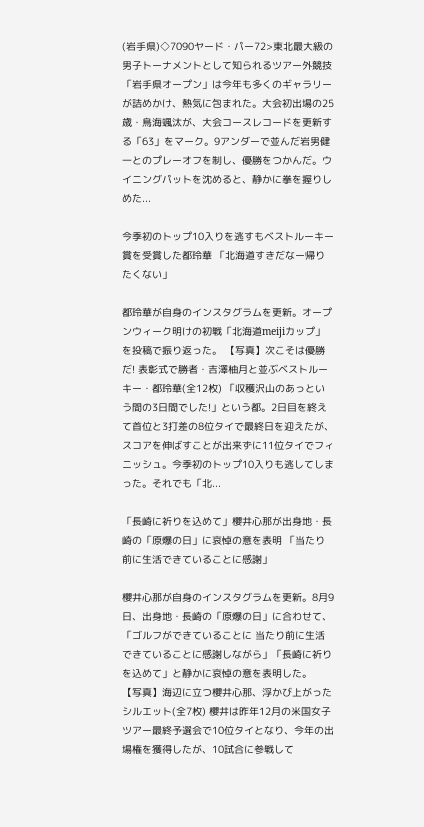(岩手県)◇7090ヤード・パー72>東北最大級の男子トーナメントとして知られるツアー外競技「岩手県オープン」は今年も多くのギャラリーが詰めかけ、熱気に包まれた。大会初出場の25歳・鳥海颯汰が、大会コースレコードを更新する「63」をマーク。9アンダーで並んだ岩男健一とのプレーオフを制し、優勝をつかんだ。ウイニングパットを沈めると、静かに拳を握りしめた...

今季初のトップ10入りを逃すもベストルーキー賞を受賞した都玲華 「北海道すきだなー帰りたくない」

都玲華が自身のインスタグラムを更新。オープンウィーク明けの初戦「北海道meijiカップ」を投稿で振り返った。 【写真】次こそは優勝だ! 表彰式で勝者・吉澤柚月と並ぶベストルーキー・都玲華(全12枚) 「収穫沢山のあっという間の3日間でした!」という都。2日目を終えて首位と3打差の8位タイで最終日を迎えたが、スコアを伸ばすことが出来ずに11位タイでフィニッシュ。今季初のトップ10入りも逃してしまった。それでも「北...

「長崎に祈りを込めて」櫻井心那が出身地・長崎の「原爆の日」に哀悼の意を表明 「当たり前に生活できていることに感謝」

櫻井心那が自身のインスタグラムを更新。8月9日、出身地・長崎の「原爆の日」に合わせて、「ゴルフができていることに 当たり前に生活できていることに感謝しながら」「長崎に祈りを込めて」と静かに哀悼の意を表明した。 【写真】海辺に立つ櫻井心那、浮かび上がったシルエット(全7枚) 櫻井は昨年12月の米国女子ツアー最終予選会で10位タイとなり、今年の出場権を獲得したが、10試合に参戦して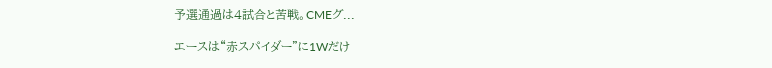予選通過は4試合と苦戦。CMEグ...

エースは“赤スパイダー”に1Wだけ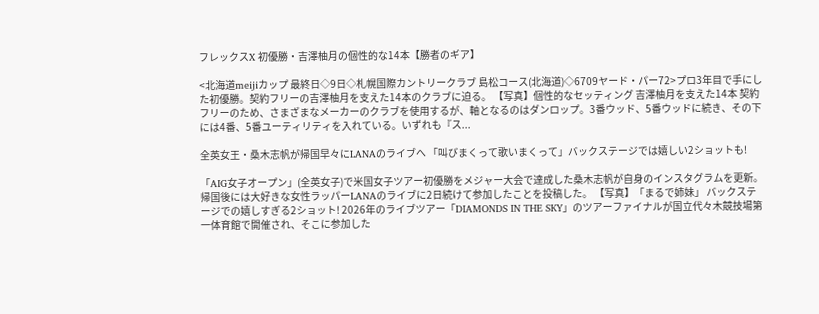フレックスX 初優勝・吉澤柚月の個性的な14本【勝者のギア】

<北海道meijiカップ 最終日◇9日◇札幌国際カントリークラブ 島松コース(北海道)◇6709ヤード・パー72>プロ3年目で手にした初優勝。契約フリーの吉澤柚月を支えた14本のクラブに迫る。 【写真】個性的なセッティング 吉澤柚月を支えた14本 契約フリーのため、さまざまなメーカーのクラブを使用するが、軸となるのはダンロップ。3番ウッド、5番ウッドに続き、その下には4番、5番ユーティリティを入れている。いずれも『ス...

全英女王・桑木志帆が帰国早々にLANAのライブへ 「叫びまくって歌いまくって」バックステージでは嬉しい2ショットも!

「AIG女子オープン」(全英女子)で米国女子ツアー初優勝をメジャー大会で達成した桑木志帆が自身のインスタグラムを更新。帰国後には大好きな女性ラッパーLANAのライブに2日続けて参加したことを投稿した。 【写真】「まるで姉妹」 バックステージでの嬉しすぎる2ショット! 2026年のライブツアー「DIAMONDS IN THE SKY」のツアーファイナルが国立代々木競技場第一体育館で開催され、そこに参加した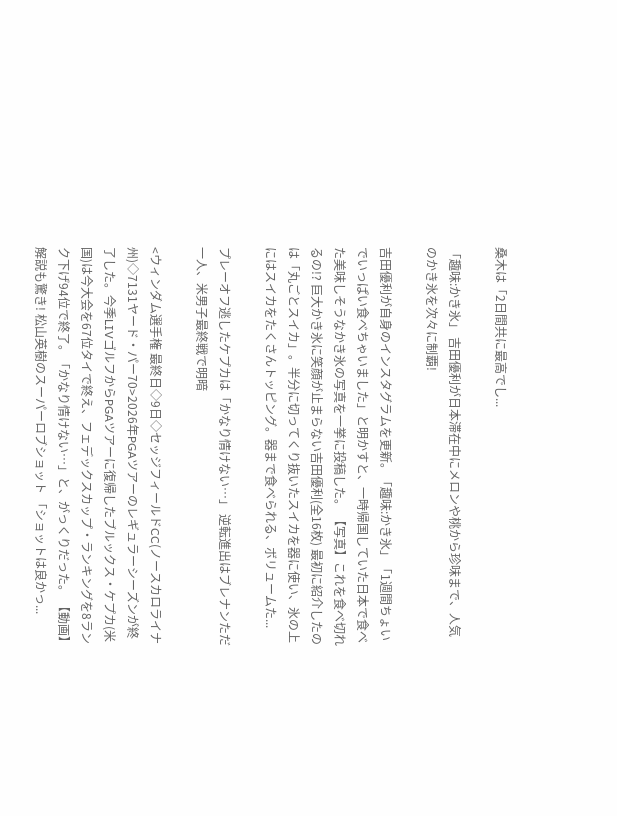桑木は「2日間共に最高でし...

「趣味:かき氷」 吉田優利が日本滞在中にメロンや桃から珍味まで、人気のかき氷を次々に制覇!

吉田優利が自身のインスタグラムを更新。「趣味:かき氷」「1週間ちょいでいっぱい食べちゃいました」と明かすと、一時帰国していた日本で食べた美味しそうなかき氷の写真を一挙に投稿した。 【写真】これを食べ切れるの!? 巨大かき氷に笑顔が止まらない吉田優利(全16枚) 最初に紹介したのは「丸ごとスイカ」。半分に切ってくり抜いたスイカを器に使い、氷の上にはスイカをたくさんトッピング。器まで食べられる、ボリュームた...

プレーオフ逃したケプカは「かなり情けない…」 逆転進出はブレナンただ一人、米男子最終戦で明暗

<ウィンダム選手権 最終日◇9日◇セッジフィールドCC(ノースカロライナ州)◇7131ヤード・パー70>2026年PGAツアーのレギュラーシーズンが終了した。今季LIVゴルフからPGAツアーに復帰したブルックス・ケプカ(米国)は今大会を67位タイで終え、フェデックスカップ・ランキングを8ランク下げ94位で終了。「かなり情けない…」と、がっくりだった。 【動画】解説も驚き! 松山英樹のスーパーロブショット 「ショットは良かっ...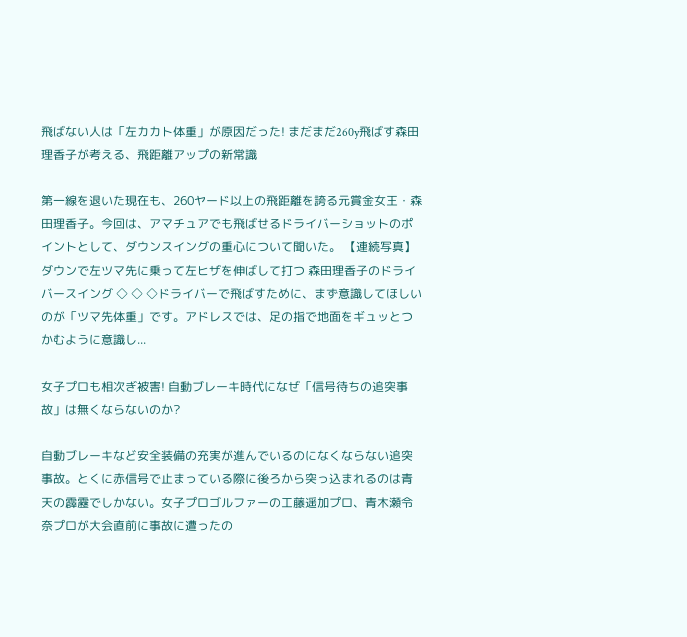飛ばない人は「左カカト体重」が原因だった! まだまだ260y飛ばす森田理香子が考える、飛距離アップの新常識

第一線を退いた現在も、260ヤード以上の飛距離を誇る元賞金女王・森田理香子。今回は、アマチュアでも飛ばせるドライバーショットのポイントとして、ダウンスイングの重心について聞いた。 【連続写真】ダウンで左ツマ先に乗って左ヒザを伸ばして打つ 森田理香子のドライバースイング ◇ ◇ ◇ドライバーで飛ばすために、まず意識してほしいのが「ツマ先体重」です。アドレスでは、足の指で地面をギュッとつかむように意識し...

女子プロも相次ぎ被害! 自動ブレーキ時代になぜ「信号待ちの追突事故」は無くならないのか?

自動ブレーキなど安全装備の充実が進んでいるのになくならない追突事故。とくに赤信号で止まっている際に後ろから突っ込まれるのは青天の霹靂でしかない。女子プロゴルファーの工藤遥加プロ、青木瀬令奈プロが大会直前に事故に遭ったの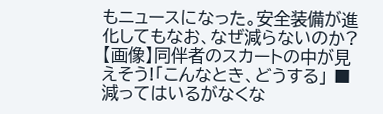もニュースになった。安全装備が進化してもなお、なぜ減らないのか? 【画像】同伴者のスカートの中が見えそう!「こんなとき、どうする」 ■減ってはいるがなくな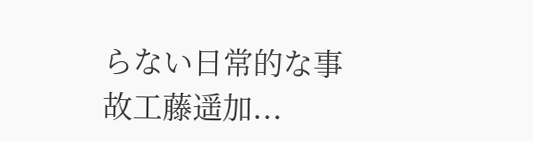らない日常的な事故工藤遥加...